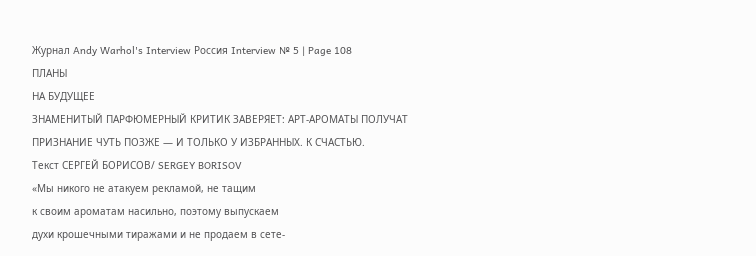Журнал Andy Warhol's Interview Россия Interview № 5 | Page 108
ПЛАНЫ
НА БУДУЩЕЕ
ЗНАМЕНИТЫЙ ПАРФЮМЕРНЫЙ КРИТИК ЗАВЕРЯЕТ: АРТ-АРОМАТЫ ПОЛУЧАТ
ПРИЗНАНИЕ ЧУТЬ ПОЗЖЕ — И ТОЛЬКО У ИЗБРАННЫХ. К СЧАСТЬЮ.
Текст СЕРГЕЙ БОРИСОВ/ SERGEY BORISOV
«Мы никого не атакуем рекламой, не тащим
к своим ароматам насильно, поэтому выпускаем
духи крошечными тиражами и не продаем в сете-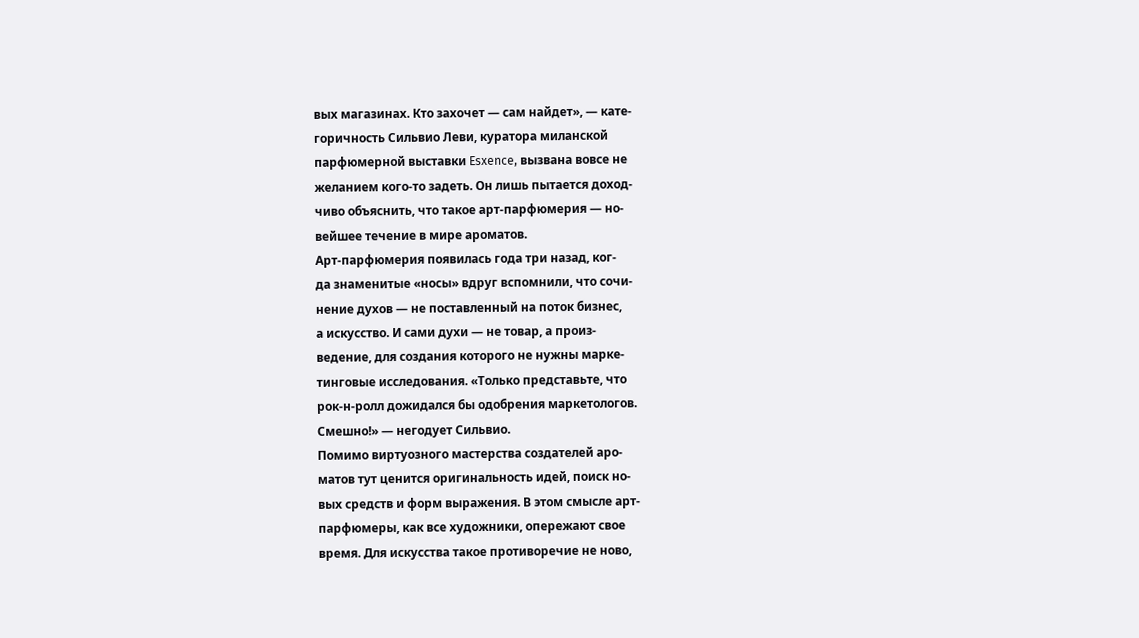вых магазинах. Кто захочет — сам найдет», — кате-
горичность Сильвио Леви, куратора миланской
парфюмерной выставки Esxence, вызвана вовсе не
желанием кого-то задеть. Он лишь пытается доход-
чиво объяснить, что такое арт-парфюмерия — но-
вейшее течение в мире ароматов.
Арт-парфюмерия появилась года три назад, ког-
да знаменитые «носы» вдруг вспомнили, что сочи-
нение духов — не поставленный на поток бизнес,
а искусство. И сами духи — не товар, а произ-
ведение, для создания которого не нужны марке-
тинговые исследования. «Только представьте, что
рок-н-ролл дожидался бы одобрения маркетологов.
Смешно!» — негодует Сильвио.
Помимо виртуозного мастерства создателей аро-
матов тут ценится оригинальность идей, поиск но-
вых средств и форм выражения. В этом смысле арт-
парфюмеры, как все художники, опережают свое
время. Для искусства такое противоречие не ново,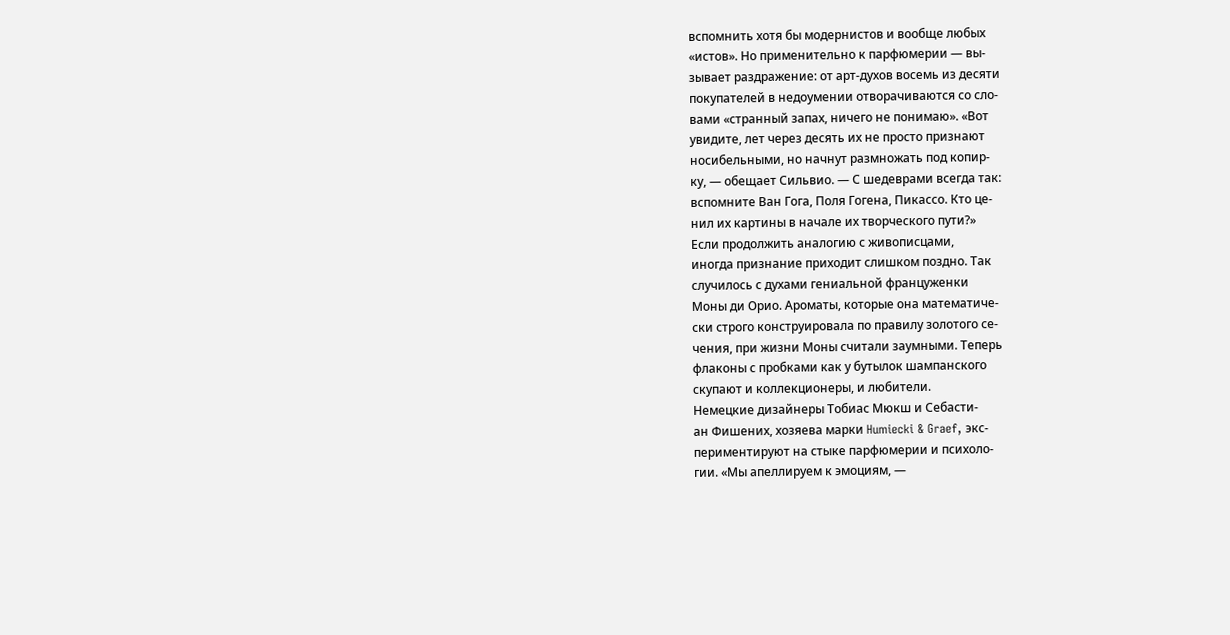вспомнить хотя бы модернистов и вообще любых
«истов». Но применительно к парфюмерии — вы-
зывает раздражение: от арт-духов восемь из десяти
покупателей в недоумении отворачиваются со сло-
вами «странный запах, ничего не понимаю». «Вот
увидите, лет через десять их не просто признают
носибельными, но начнут размножать под копир-
ку, — обещает Сильвио. — С шедеврами всегда так:
вспомните Ван Гога, Поля Гогена, Пикассо. Кто це-
нил их картины в начале их творческого пути?»
Если продолжить аналогию с живописцами,
иногда признание приходит слишком поздно. Так
случилось с духами гениальной француженки
Моны ди Орио. Ароматы, которые она математиче-
ски строго конструировала по правилу золотого се-
чения, при жизни Моны считали заумными. Теперь
флаконы с пробками как у бутылок шампанского
скупают и коллекционеры, и любители.
Немецкие дизайнеры Тобиас Мюкш и Себасти-
ан Фишених, хозяева марки Humiecki & Graef, экс-
периментируют на стыке парфюмерии и психоло-
гии. «Мы апеллируем к эмоциям, —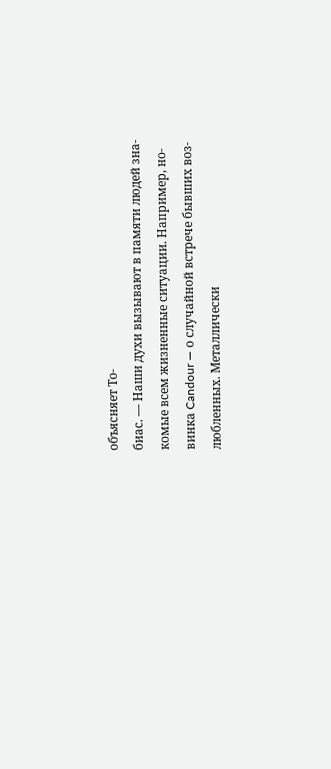объясняет То-
биас. — Наши духи вызывают в памяти людей зна-
комые всем жизненные ситуации. Например, но-
винка Candour — о случайной встрече бывших воз-
любленных. Металлически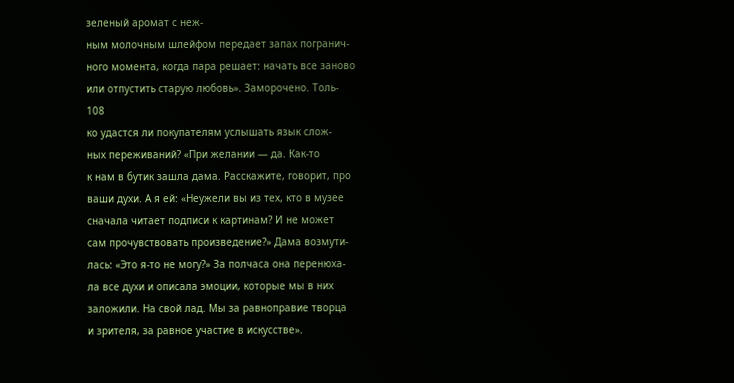зеленый аромат с неж-
ным молочным шлейфом передает запах погранич-
ного момента, когда пара решает: начать все заново
или отпустить старую любовь». Заморочено. Толь-
108
ко удастся ли покупателям услышать язык слож-
ных переживаний? «При желании — да. Как-то
к нам в бутик зашла дама. Расскажите, говорит, про
ваши духи. А я ей: «Неужели вы из тех, кто в музее
сначала читает подписи к картинам? И не может
сам прочувствовать произведение?» Дама возмути-
лась: «Это я-то не могу?» За полчаса она перенюха-
ла все духи и описала эмоции, которые мы в них
заложили. На свой лад. Мы за равноправие творца
и зрителя, за равное участие в искусстве».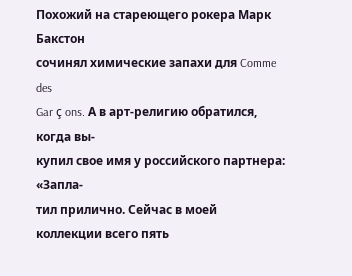Похожий на стареющего рокера Марк Бакстон
сочинял химические запахи для Comme des
Gar ç ons. А в арт-религию обратился, когда вы-
купил свое имя у российского партнера: «Запла-
тил прилично. Сейчас в моей коллекции всего пять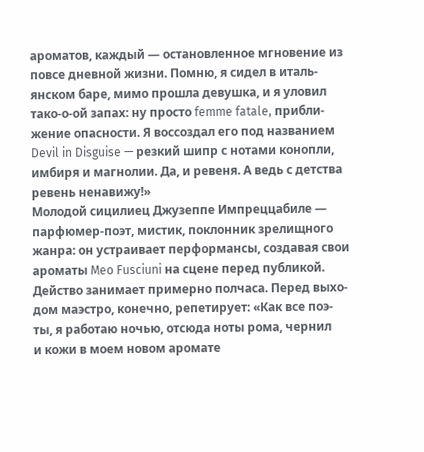ароматов, каждый — остановленное мгновение из
повсе дневной жизни. Помню, я сидел в италь-
янском баре, мимо прошла девушка, и я уловил
тако-о-ой запах: ну просто femme fatale, прибли-
жение опасности. Я воссоздал его под названием
Devil in Disguise — резкий шипр с нотами конопли,
имбиря и магнолии. Да, и ревеня. А ведь с детства
ревень ненавижу!»
Молодой сицилиец Джузеппе Импреццабиле —
парфюмер-поэт, мистик, поклонник зрелищного
жанра: он устраивает перформансы, создавая свои
ароматы Meo Fusciuni на сцене перед публикой.
Действо занимает примерно полчаса. Перед выхо-
дом маэстро, конечно, репетирует: «Как все поэ-
ты, я работаю ночью, отсюда ноты рома, чернил
и кожи в моем новом аромате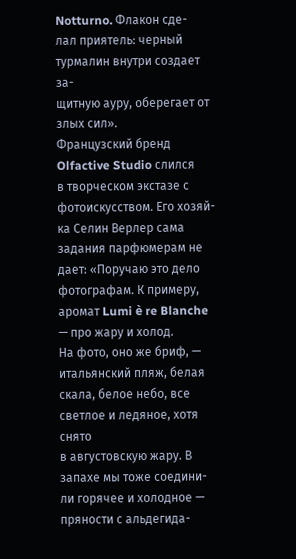Notturno. Флакон сде-
лал приятель: черный турмалин внутри создает за-
щитную ауру, оберегает от злых сил».
Французский бренд Olfactive Studio слился
в творческом экстазе с фотоискусством. Его хозяй-
ка Селин Верлер сама задания парфюмерам не
дает: «Поручаю это дело фотографам. К примеру,
аромат Lumi è re Blanche — про жару и холод.
На фото, оно же бриф, — итальянский пляж, белая
скала, белое небо, все светлое и ледяное, хотя снято
в августовскую жару. В запахе мы тоже соедини-
ли горячее и холодное — пряности с альдегида-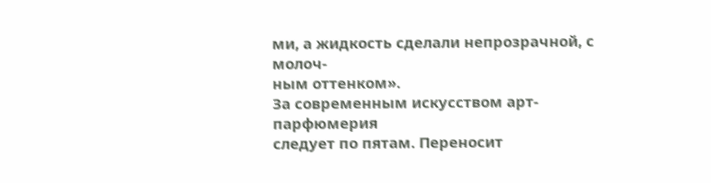ми, а жидкость сделали непрозрачной, с молоч-
ным оттенком».
За современным искусством арт-парфюмерия
следует по пятам. Переносит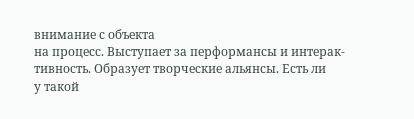внимание с объекта
на процесс. Выступает за перформансы и интерак-
тивность. Образует творческие альянсы. Есть ли
у такой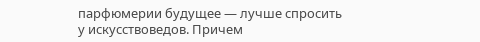парфюмерии будущее — лучше спросить
у искусствоведов. Причем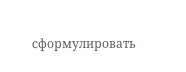сформулировать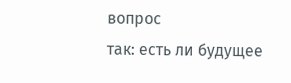вопрос
так: есть ли будущее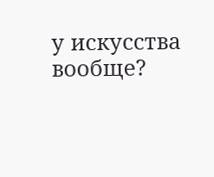у искусства вообще?